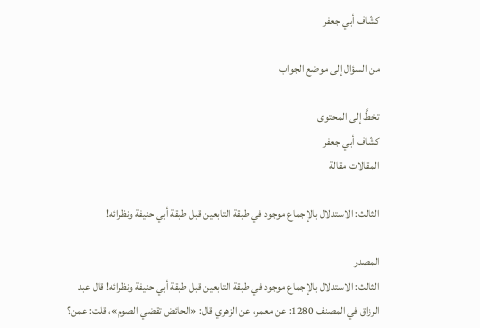كشّاف أبي جعفر

من السؤال إلى موضع الجواب

تخطَّ إلى المحتوى
كشّاف أبي جعفر
المقالات مقالة

الثالث: الاستدلال بالإجماع موجود في طبقة التابعين قبل طبقة أبي حنيفة ونظرائه!

المصدر
الثالث: الاستدلال بالإجماع موجود في طبقة التابعين قبل طبقة أبي حنيفة ونظرائه! قال عبد الرزاق في المصنف 1280: عن معمر، عن الزهري قال: «الحائض تقضي الصوم»، قلت: عمن؟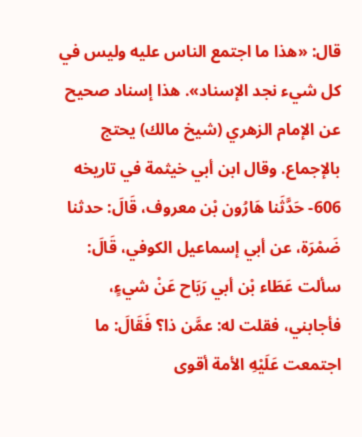قال: «هذا ما اجتمع الناس عليه وليس في كل شيء نجد الإسناد». هذا إسناد صحيح عن الإمام الزهري (شيخ مالك) يحتج بالإجماع. وقال ابن أبي خيثمة في تاريخه 606- حَدَّثَنا هَارُون بْن معروف، قَالَ: حدثنا ضَمْرَة، عن أبي إسماعيل الكوفي، قَالَ: سألت عَطَاء بْن أبي رَبَاح عَنْ شيءٍ، فأجابني، فقلت له: عمَّن ذا؟ فَقَالَ: ما اجتمعت عَلَيْهِ الأمة أقوى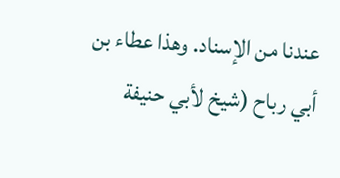عندنا من الإسناد. وهذا عطاء بن أبي رباح (شيخ لأبي حنيفة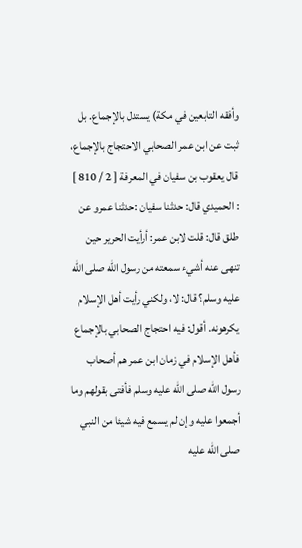وأفقه التابعين في مكة) يستدل بالإجماع. بل ثبت عن ابن عمر الصحابي الاحتجاج بالإجماع، قال يعقوب بن سفيان في المعرفة [ 2 / 810 ] : الحميدي قال: حدثنا سفيان :حدثنا عمرو عن طلق قال: قلت لابن عمر: أرأيت الحرير حين تنهى عنه أشيء سمعته من رسول الله صلى الله عليه وسلم؟ قال: لا، ولكني رأيت أهل الإسلام يكرهونه. أقول: فيه احتجاج الصحابي بالإجماع فأهل الإسلام في زمان ابن عمر هم أصحاب رسول الله صلى الله عليه وسلم فأفتى بقولهم وما أجمعوا عليه وإن لم يسمع فيه شيئا من النبي صلى الله عليه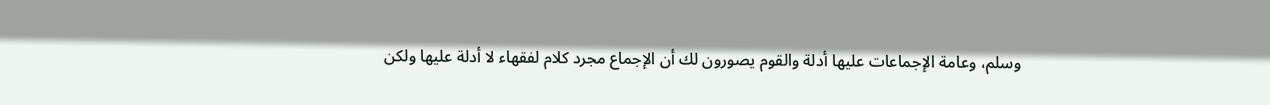وسلم، وعامة الإجماعات عليها أدلة والقوم يصورون لك أن الإجماع مجرد كلام لفقهاء لا أدلة عليها ولكن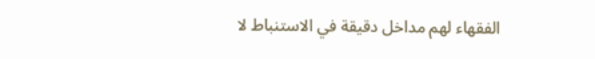الفقهاء لهم مداخل دقيقة في الاستنباط لا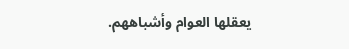يعقلها العوام وأشباههم.